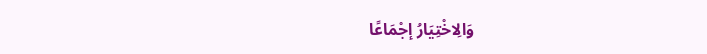وَالِاخْتِيَارُ إجْمَاعًا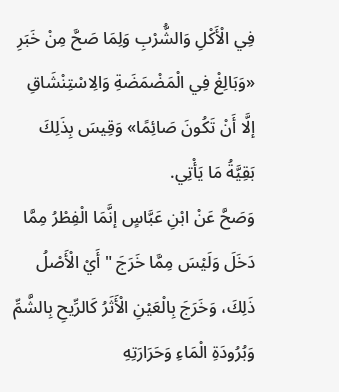فِي الْأَكْلِ وَالشُّرْبِ وَلِمَا صَحَّ مِنْ خَبَرِ «وَبَالِغْ فِي الْمَضْمَضَةِ وَالِاسْتِنْشَاقِ إلَّا أَنْ تَكُونَ صَائِمًا» وَقِيسَ بِذَلِكَ بَقِيَّةُ مَا يَأْتِي.
وَصَحَّ عَنْ ابْنِ عَبَّاسٍ إنَّمَا الْفِطْرُ مِمَّا دَخَلَ وَلَيْسَ مِمَّا خَرَجَ " أَيْ الْأَصْلُ ذَلِكَ، وَخَرَجَ بِالْعَيْنِ الْأَثَرُ كَالرِّيحِ بِالشَّمِّ وَبُرُودَةِ الْمَاءِ وَحَرَارَتِهِ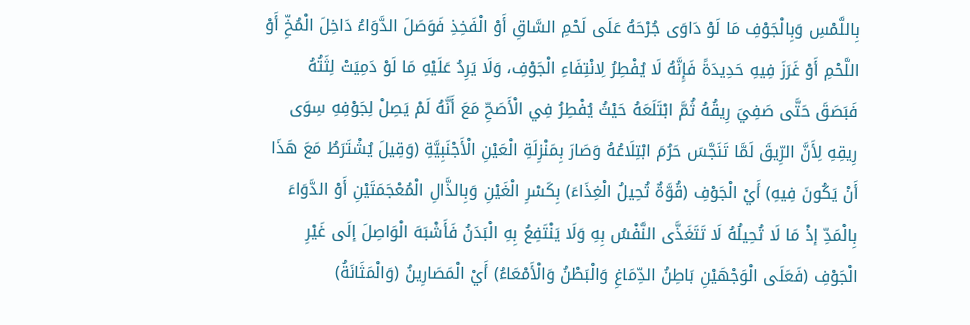بِاللَّمْسِ وَبِالْجَوْفِ مَا لَوْ دَاوَى جُرْحَهُ عَلَى لَحْمِ السَّاقِ أَوْ الْفَخِذِ فَوَصَلَ الدَّوَاءُ دَاخِلَ الْمُخِّ أَوْ اللَّحْمِ أَوْ غَرَزَ فِيهِ حَدِيدَةً فَإِنَّهُ لَا يُفْطِرُ لِانْتِفَاءِ الْجَوْفِ، وَلَا يَرِدُ عَلَيْهِ مَا لَوْ دَمِيَتْ لِثَتُهُ فَبَصَقَ حَتَّى صَفِيَ رِيقُهُ ثُمَّ ابْتَلَعَهُ حَيْثُ يُفْطِرُ فِي الْأَصَحِّ مَعَ أَنَّهُ لَمْ يَصِلْ لِجَوْفِهِ سِوَى رِيقِهِ لِأَنَّ الرِّيقَ لَمَّا تَنَجَّسَ حَرُمَ ابْتِلَاعُهُ وَصَارَ بِمَنْزِلَةِ الْعَيْنِ الْأَجْنَبِيَّةِ (وَقِيلَ يُشْتَرَطُ مَعَ هَذَا أَنْ يَكُونَ فِيهِ) أَيْ الْجَوْفِ (قُوَّةٌ تُحِيلُ الْغِذَاءَ) بِكَسْرِ الْغَيْنِ وَبِالذَّالِ الْمُعْجَمَتَيْنِ أَوْ الدَّوَاءَ بِالْمَدِّ إذْ مَا لَا تُحِيلُهُ لَا تَتَغَذَّى النَّفْسُ بِهِ وَلَا يَنْتَفِعُ بِهِ الْبَدَنُ فَأَشْبَهَ الْوَاصِلَ إلَى غَيْرِ الْجَوْفِ (فَعَلَى الْوَجْهَيْنِ بَاطِنُ الدِّمَاغِ وَالْبَطْنُ وَالْأَمْعَاءُ) أَيْ الْمَصَارِينُ (وَالْمَثَانَةُ)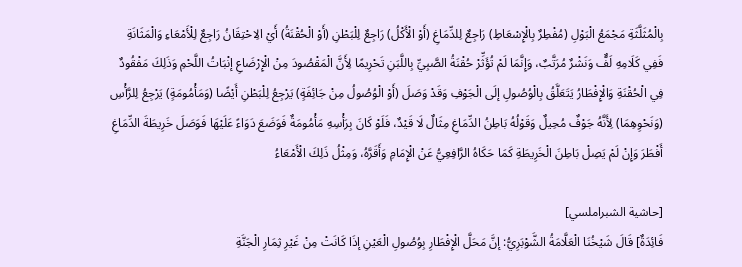بِالْمُثَلَّثَةِ مَجْمَعُ الْبَوْلِ (مُفْطِرٌ بِالْإِسْعَاطِ) رَاجِعٌ لِلدِّمَاغِ (أَوْ الْأَكْلُ) رَاجِعٌ لِلْبَطْنِ (أَوْ الْحُقْنَةُ) أَيْ الِاحْتِقَانُ رَاجِعٌ لِلْأَمْعَاءِ وَالْمَثَانَةِ فَفِي كَلَامِهِ لَفٌّ وَنَشْرٌ مُرَتَّبٌ، وَإِنَّمَا لَمْ تُؤَثِّرْ حُقْنَةُ الصَّبِيِّ بِاللَّبَنِ تَحْرِيمًا لِأَنَّ الْمَقْصُودَ مِنْ الْإِرْضَاعِ إنْبَاتُ اللَّحْمِ وَذَلِكَ مَفْقُودٌ فِي الْحُقْنَةِ وَالْإِفْطَارُ يَتَعَلَّقُ بِالْوُصُولِ إلَى الْجَوْفِ وَقَدْ وَصَلَ (أَوْ الْوُصُولُ مِنْ جَائِفَةٍ) يَرْجِعُ لِلْبَطْنِ أَيْضًا (وَمَأْمُومَةٍ) يَرْجِعُ لِلرَّأْسِ (وَنَحْوِهِمَا) لِأَنَّهُ جَوْفٌ مُحِيلٌ وَقَوْلُهُ بَاطِنُ الدِّمَاغِ مِثَالٌ لَا قَيْدٌ، فَلَوْ كَانَ بِرَأْسِهِ مَأْمُومَةٌ فَوَضَعَ دَوَاءً عَلَيْهَا فَوَصَلَ خَرِيطَةَ الدِّمَاغِ أَفْطَرَ وَإِنْ لَمْ يَصِلْ بَاطِنَ الْخَرِيطَةِ كَمَا حَكَاهُ الرَّافِعِيُّ عَنْ الْإِمَامِ وَأَقَرَّهُ، وَمِثْلُ ذَلِكَ الْأَمْعَاءُ

[حاشية الشبراملسي]
فَائِدَةٌ] قَالَ شَيْخُنَا الْعَلَّامَةُ الشَّوْبَرِيُّ: إنَّ مَحَلَّ الْإِفْطَارِ بِوُصُولِ الْعَيْنِ إذَا كَانَتْ مِنْ غَيْرِ ثِمَارِ الْجَنَّةِ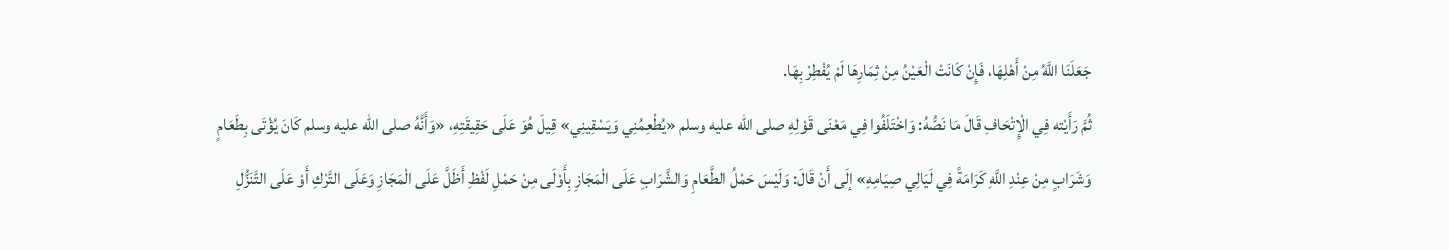جَعَلَنَا اللَّهُ مِنْ أَهْلِهَا، فَإِنْ كَانَتْ الْعَيْنُ مِنْ ثِمَارِهَا لَمْ يُفْطِرْ بِهَا.
ثُمَّ رَأَيْته فِي الْإِتْحَافِ قَالَ مَا نَصُّهُ: وَاخْتَلَفُوا فِي مَعْنَى قَوْلِهِ صلى الله عليه وسلم «يُطْعِمُنِي وَيَسْقِينِي» قِيلَ هُوَ عَلَى حَقِيقَتِهِ، «وَأَنَّهُ صلى الله عليه وسلم كَانَ يُؤْتَى بِطَعَامٍ وَشَرَابٍ مِنْ عِنْدِ اللَّهِ كَرَامَةً فِي لَيَالِي صِيَامِهِ» إلَى أَنْ قَالَ: وَلَيْسَ حَمْلُ الطَّعَامِ وَالشَّرَابِ عَلَى الْمَجَازِ بِأَوْلَى مِنْ حَمْلِ لَفْظِ أَظَلَّ عَلَى الْمَجَازِ وَعَلَى التَّرْكِ أَوْ عَلَى التَّنَزُّلِ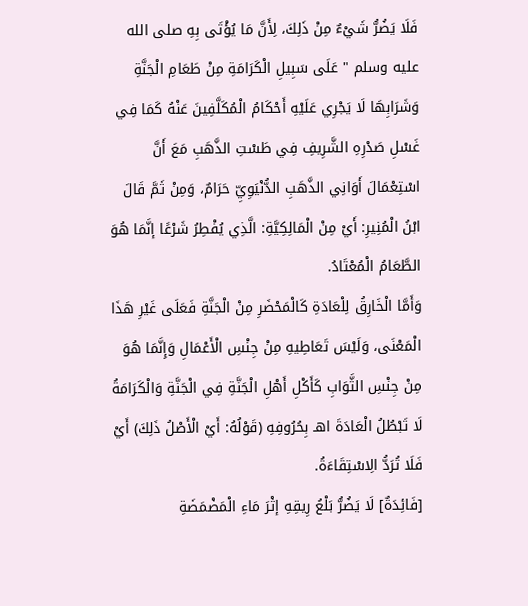فَلَا يَضُرُّ شَيْءٌ مِنْ ذَلِكَ، لِأَنَّ مَا يُؤْتَى بِهِ صلى الله عليه وسلم " عَلَى سَبِيلِ الْكَرَامَةِ مِنْ طَعَامِ الْجَنَّةِ وَشَرَابِهَا لَا يَجْرِي عَلَيْهِ أَحْكَامُ الْمُكَلَّفِينَ عَنْهُ كَمَا فِي غَسْلِ صَدْرِهِ الشَّرِيفِ فِي طَسْتِ الذَّهَبِ مَعَ أَنَّ اسْتِعْمَالَ أَوَانِي الذَّهَبِ الدُّنْيَوِيِّ حَرَامٌ، وَمِنْ ثَمَّ قَالَ ابْنُ الْمُنِيرِ: أَيْ مِنْ الْمَالِكِيَّةِ: الَّذِي يُفْطِرُ شَرْعًا إنَّمَا هُوَ الطَّعَامُ الْمُعْتَادُ.
وَأَمَّا الْخَارِقُ لِلْعَادَةِ كَالْمَحْضَرِ مِنْ الْجَنَّةِ فَعَلَى غَيْرِ هَذَا الْمَعْنَى، وَلَيْسَ تَعَاطِيهِ مِنْ جِنْسِ الْأَعْمَالِ وَإِنَّمَا هُوَ مِنْ جِنْسِ الثَّوَابِ كَأَكْلِ أَهْلِ الْجَنَّةِ فِي الْجَنَّةِ وَالْكَرَامَةُ لَا تَبْطُلُ الْعَادَةَ اهـ بِحُرُوفِهِ (قَوْلُهُ: أَيْ الْأَصْلُ ذَلِكَ) أَيْ فَلَا تُرَدُّ الِاسْتِقَاءَةُ.
[فَائِدَةٌ] لَا يَضُرُّ بَلْعُ رِيقِهِ إثْرَ مَاءِ الْمَضْمَضَةِ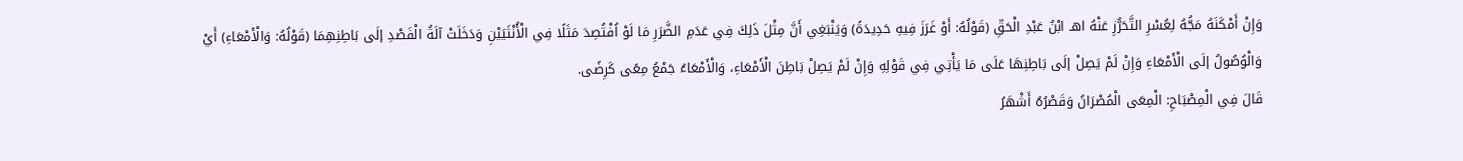وَإِنْ أَمْكَنَهُ مَجُّهُ لِعُسْرِ التَّحَرُّزِ عَنْهُ اهـ ابْنُ عَبْدِ الْحَقِّ (قَوْلُهُ: أَوْ غَرَزَ فِيهِ حَدِيدَةً) وَيَنْبَغِي أَنَّ مِثْلَ ذَلِكَ فِي عَدَمِ الضَّرَرِ مَا لَوْ اُفْتُصِدَ مَثَلًا فِي الْأُنْثَيَيْنِ وَدَخَلَتْ آلَةُ الْفَصْدِ إلَى بَاطِنِهِمَا (قَوْلُهُ: وَالْأَمْعَاءِ) أَيْ وَالْوُصُولُ إلَى الْأَمْعَاءِ وَإِنْ لَمْ يَصِلْ إلَى بَاطِنِهَا عَلَى مَا يَأْتِي فِي قَوْلِهِ وَإِنْ لَمْ يَصِلْ بَاطِنَ الْأَمْعَاءِ، وَالْأَمْعَاءُ جَمْعُ مِعًى كَرِضًى.
قَالَ فِي الْمِصْبَاحِ: الْمِعَى الْمُصْرَانُ وَقَصْرُهُ أَشْهَرُ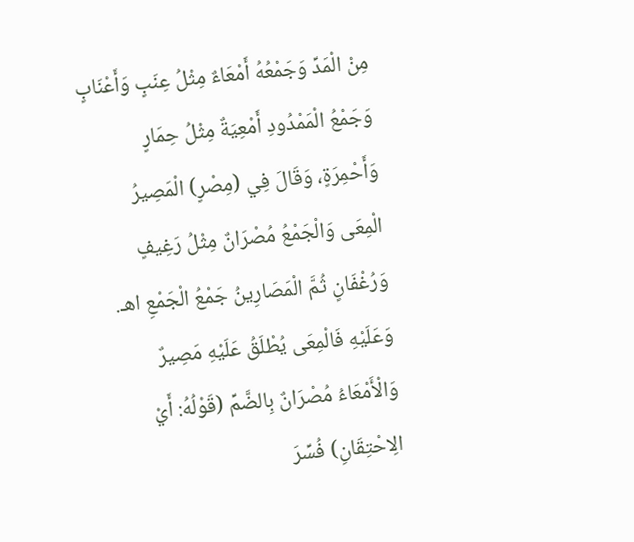مِنْ الْمَدِّ وَجَمْعُهُ أَمْعَاءٌ مِثْلُ عِنَبٍ وَأَعْنَابٍ وَجَمْعُ الْمَمْدُودِ أَمْعِيَةٌ مِثْلُ حِمَارٍ وَأَحْمِرَةٍ، وَقَالَ فِي (مِصْرٍ) الْمَصِيرُ الْمِعَى وَالْجَمْعُ مُصْرَانٌ مِثْلُ رَغِيفٍ وَرُغْفَانٍ ثُمَّ الْمَصَارِينُ جَمْعُ الْجَمْعِ اهـ.
وَعَلَيْهِ فَالْمِعَى يُطْلَقُ عَلَيْهِ مَصِيرٌ وَالْأَمْعَاءُ مُصْرَانٌ بِالضَّمِّ (قَوْلُهُ: أَيْ الِاحْتِقَانِ) فُسِّرَ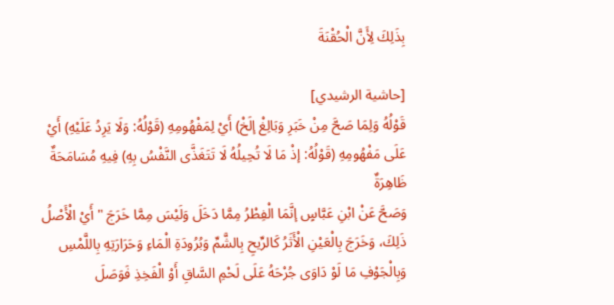بِذَلِكَ لِأَنَّ الْحُقْنَةَ

[حاشية الرشيدي]
قَوْلُهُ وَلِمَا صَحَّ مِنْ خَبَرِ وَبَالِغْ إلَخْ) أَيْ لِمَفْهُومِهِ (قَوْلُهُ: وَلَا يَرِدُ عَلَيْهِ) أَيْ عَلَى مَفْهُومِهِ (قَوْلُهُ: إذْ مَا لَا تُحِيلُهُ لَا تَتَغَذَّى النَّفْسُ بِهِ) فِيهِ مُسَامَحَةٌ ظَاهِرَةٌ
وَصَحَّ عَنْ ابْنِ عَبَّاسٍ إنَّمَا الْفِطْرُ مِمَّا دَخَلَ وَلَيْسَ مِمَّا خَرَجَ " أَيْ الْأَصْلُ ذَلِكَ، وَخَرَجَ بِالْعَيْنِ الْأَثَرُ كَالرِّيحِ بِالشَّمِّ وَبُرُودَةِ الْمَاءِ وَحَرَارَتِهِ بِاللَّمْسِ وَبِالْجَوْفِ مَا لَوْ دَاوَى جُرْحَهُ عَلَى لَحْمِ السَّاقِ أَوْ الْفَخِذِ فَوَصَلَ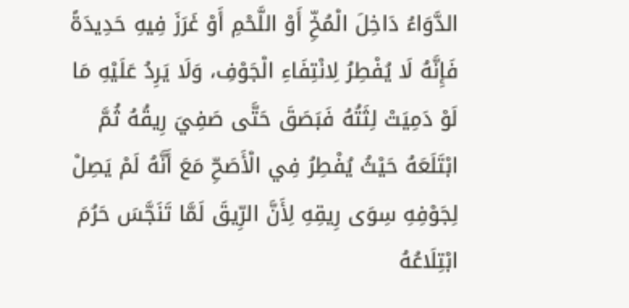الدَّوَاءُ دَاخِلَ الْمُخِّ أَوْ اللَّحْمِ أَوْ غَرَزَ فِيهِ حَدِيدَةً فَإِنَّهُ لَا يُفْطِرُ لِانْتِفَاءِ الْجَوْفِ، وَلَا يَرِدُ عَلَيْهِ مَا لَوْ دَمِيَتْ لِثَتُهُ فَبَصَقَ حَتَّى صَفِيَ رِيقُهُ ثُمَّ ابْتَلَعَهُ حَيْثُ يُفْطِرُ فِي الْأَصَحِّ مَعَ أَنَّهُ لَمْ يَصِلْ لِجَوْفِهِ سِوَى رِيقِهِ لِأَنَّ الرِّيقَ لَمَّا تَنَجَّسَ حَرُمَ ابْتِلَاعُهُ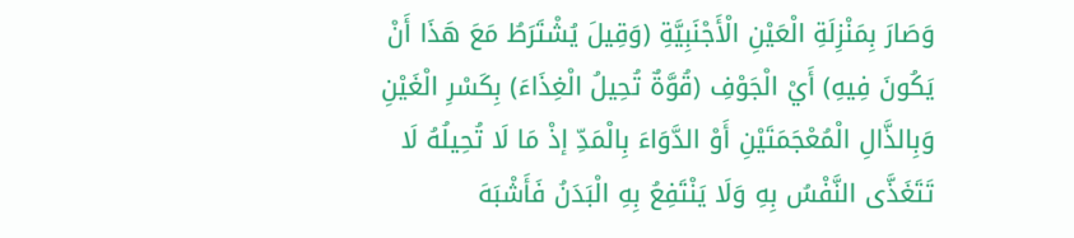وَصَارَ بِمَنْزِلَةِ الْعَيْنِ الْأَجْنَبِيَّةِ (وَقِيلَ يُشْتَرَطُ مَعَ هَذَا أَنْ يَكُونَ فِيهِ) أَيْ الْجَوْفِ (قُوَّةٌ تُحِيلُ الْغِذَاءَ) بِكَسْرِ الْغَيْنِ وَبِالذَّالِ الْمُعْجَمَتَيْنِ أَوْ الدَّوَاءَ بِالْمَدِّ إذْ مَا لَا تُحِيلُهُ لَا تَتَغَذَّى النَّفْسُ بِهِ وَلَا يَنْتَفِعُ بِهِ الْبَدَنُ فَأَشْبَهَ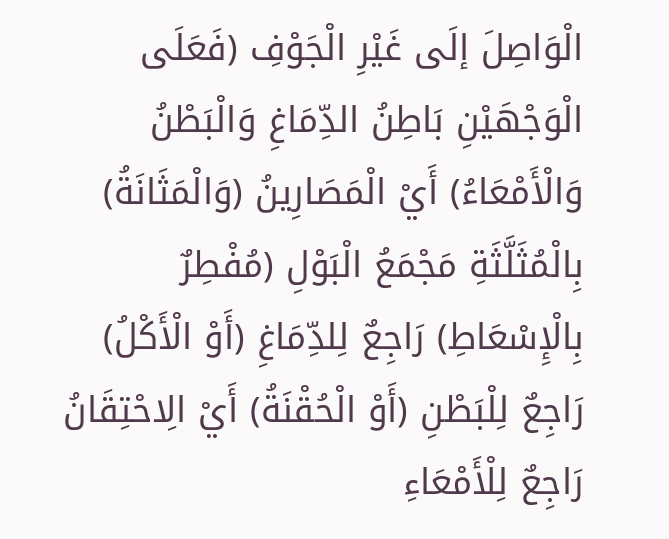الْوَاصِلَ إلَى غَيْرِ الْجَوْفِ (فَعَلَى الْوَجْهَيْنِ بَاطِنُ الدِّمَاغِ وَالْبَطْنُ وَالْأَمْعَاءُ) أَيْ الْمَصَارِينُ (وَالْمَثَانَةُ) بِالْمُثَلَّثَةِ مَجْمَعُ الْبَوْلِ (مُفْطِرٌ بِالْإِسْعَاطِ) رَاجِعٌ لِلدِّمَاغِ (أَوْ الْأَكْلُ) رَاجِعٌ لِلْبَطْنِ (أَوْ الْحُقْنَةُ) أَيْ الِاحْتِقَانُ رَاجِعٌ لِلْأَمْعَاءِ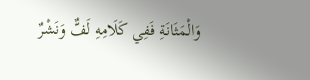وَالْمَثَانَةِ فَفِي كَلَامِهِ لَفٌّ وَنَشْرٌ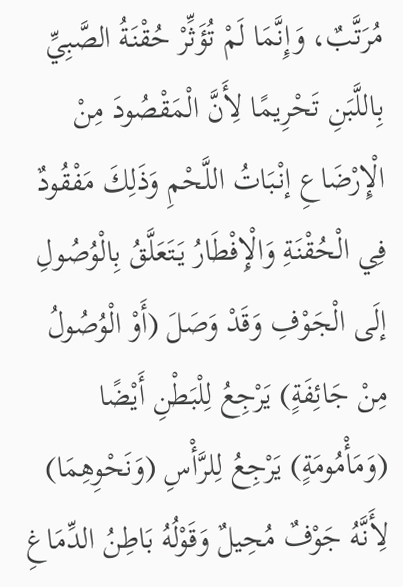مُرَتَّبٌ، وَإِنَّمَا لَمْ تُؤَثِّرْ حُقْنَةُ الصَّبِيِّ بِاللَّبَنِ تَحْرِيمًا لِأَنَّ الْمَقْصُودَ مِنْ الْإِرْضَاعِ إنْبَاتُ اللَّحْمِ وَذَلِكَ مَفْقُودٌ فِي الْحُقْنَةِ وَالْإِفْطَارُ يَتَعَلَّقُ بِالْوُصُولِ إلَى الْجَوْفِ وَقَدْ وَصَلَ (أَوْ الْوُصُولُ مِنْ جَائِفَةٍ) يَرْجِعُ لِلْبَطْنِ أَيْضًا (وَمَأْمُومَةٍ) يَرْجِعُ لِلرَّأْسِ (وَنَحْوِهِمَا) لِأَنَّهُ جَوْفٌ مُحِيلٌ وَقَوْلُهُ بَاطِنُ الدِّمَاغِ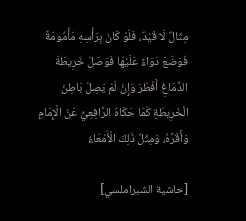مِثَالٌ لَا قَيْدٌ، فَلَوْ كَانَ بِرَأْسِهِ مَأْمُومَةٌ فَوَضَعَ دَوَاءً عَلَيْهَا فَوَصَلَ خَرِيطَةَ الدِّمَاغِ أَفْطَرَ وَإِنْ لَمْ يَصِلْ بَاطِنَ الْخَرِيطَةِ كَمَا حَكَاهُ الرَّافِعِيُّ عَنْ الْإِمَامِ وَأَقَرَّهُ، وَمِثْلُ ذَلِكَ الْأَمْعَاءُ

[حاشية الشبراملسي]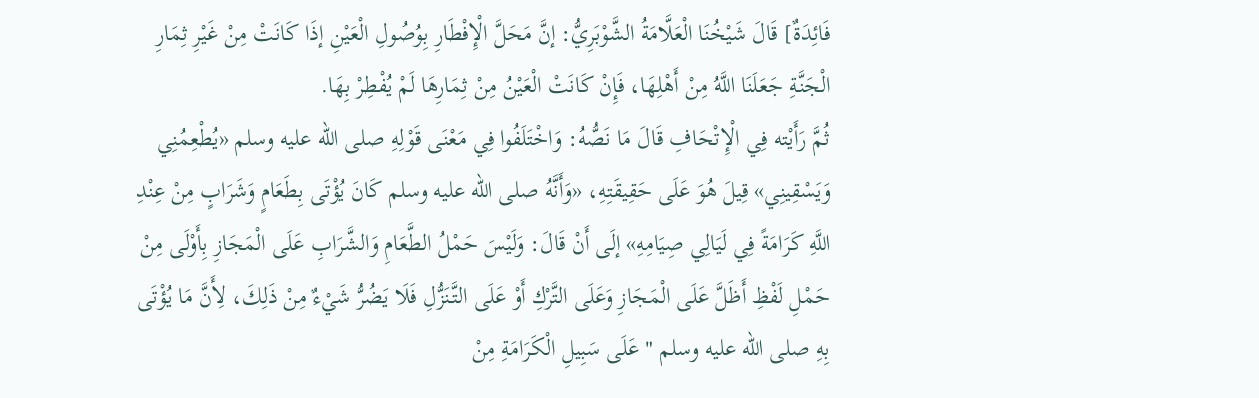فَائِدَةٌ] قَالَ شَيْخُنَا الْعَلَّامَةُ الشَّوْبَرِيُّ: إنَّ مَحَلَّ الْإِفْطَارِ بِوُصُولِ الْعَيْنِ إذَا كَانَتْ مِنْ غَيْرِ ثِمَارِ الْجَنَّةِ جَعَلَنَا اللَّهُ مِنْ أَهْلِهَا، فَإِنْ كَانَتْ الْعَيْنُ مِنْ ثِمَارِهَا لَمْ يُفْطِرْ بِهَا.
ثُمَّ رَأَيْته فِي الْإِتْحَافِ قَالَ مَا نَصُّهُ: وَاخْتَلَفُوا فِي مَعْنَى قَوْلِهِ صلى الله عليه وسلم «يُطْعِمُنِي وَيَسْقِينِي» قِيلَ هُوَ عَلَى حَقِيقَتِهِ، «وَأَنَّهُ صلى الله عليه وسلم كَانَ يُؤْتَى بِطَعَامٍ وَشَرَابٍ مِنْ عِنْدِ اللَّهِ كَرَامَةً فِي لَيَالِي صِيَامِهِ» إلَى أَنْ قَالَ: وَلَيْسَ حَمْلُ الطَّعَامِ وَالشَّرَابِ عَلَى الْمَجَازِ بِأَوْلَى مِنْ حَمْلِ لَفْظِ أَظَلَّ عَلَى الْمَجَازِ وَعَلَى التَّرْكِ أَوْ عَلَى التَّنَزُّلِ فَلَا يَضُرُّ شَيْءٌ مِنْ ذَلِكَ، لِأَنَّ مَا يُؤْتَى بِهِ صلى الله عليه وسلم " عَلَى سَبِيلِ الْكَرَامَةِ مِنْ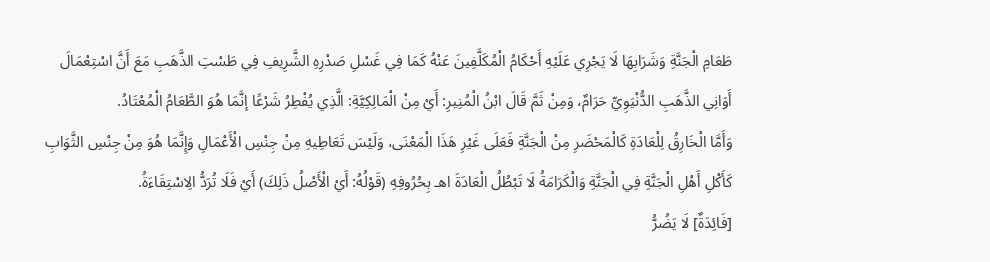طَعَامِ الْجَنَّةِ وَشَرَابِهَا لَا يَجْرِي عَلَيْهِ أَحْكَامُ الْمُكَلَّفِينَ عَنْهُ كَمَا فِي غَسْلِ صَدْرِهِ الشَّرِيفِ فِي طَسْتِ الذَّهَبِ مَعَ أَنَّ اسْتِعْمَالَ أَوَانِي الذَّهَبِ الدُّنْيَوِيِّ حَرَامٌ، وَمِنْ ثَمَّ قَالَ ابْنُ الْمُنِيرِ: أَيْ مِنْ الْمَالِكِيَّةِ: الَّذِي يُفْطِرُ شَرْعًا إنَّمَا هُوَ الطَّعَامُ الْمُعْتَادُ.
وَأَمَّا الْخَارِقُ لِلْعَادَةِ كَالْمَحْضَرِ مِنْ الْجَنَّةِ فَعَلَى غَيْرِ هَذَا الْمَعْنَى، وَلَيْسَ تَعَاطِيهِ مِنْ جِنْسِ الْأَعْمَالِ وَإِنَّمَا هُوَ مِنْ جِنْسِ الثَّوَابِ كَأَكْلِ أَهْلِ الْجَنَّةِ فِي الْجَنَّةِ وَالْكَرَامَةُ لَا تَبْطُلُ الْعَادَةَ اهـ بِحُرُوفِهِ (قَوْلُهُ: أَيْ الْأَصْلُ ذَلِكَ) أَيْ فَلَا تُرَدُّ الِاسْتِقَاءَةُ.
[فَائِدَةٌ] لَا يَضُرُّ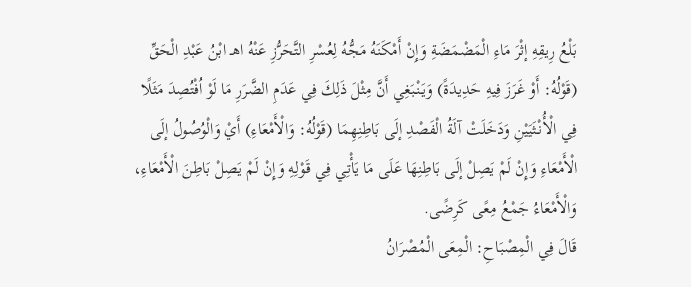بَلْعُ رِيقِهِ إثْرَ مَاءِ الْمَضْمَضَةِ وَإِنْ أَمْكَنَهُ مَجُّهُ لِعُسْرِ التَّحَرُّزِ عَنْهُ اهـ ابْنُ عَبْدِ الْحَقِّ (قَوْلُهُ: أَوْ غَرَزَ فِيهِ حَدِيدَةً) وَيَنْبَغِي أَنَّ مِثْلَ ذَلِكَ فِي عَدَمِ الضَّرَرِ مَا لَوْ اُفْتُصِدَ مَثَلًا فِي الْأُنْثَيَيْنِ وَدَخَلَتْ آلَةُ الْفَصْدِ إلَى بَاطِنِهِمَا (قَوْلُهُ: وَالْأَمْعَاءِ) أَيْ وَالْوُصُولُ إلَى الْأَمْعَاءِ وَإِنْ لَمْ يَصِلْ إلَى بَاطِنِهَا عَلَى مَا يَأْتِي فِي قَوْلِهِ وَإِنْ لَمْ يَصِلْ بَاطِنَ الْأَمْعَاءِ، وَالْأَمْعَاءُ جَمْعُ مِعًى كَرِضًى.
قَالَ فِي الْمِصْبَاحِ: الْمِعَى الْمُصْرَانُ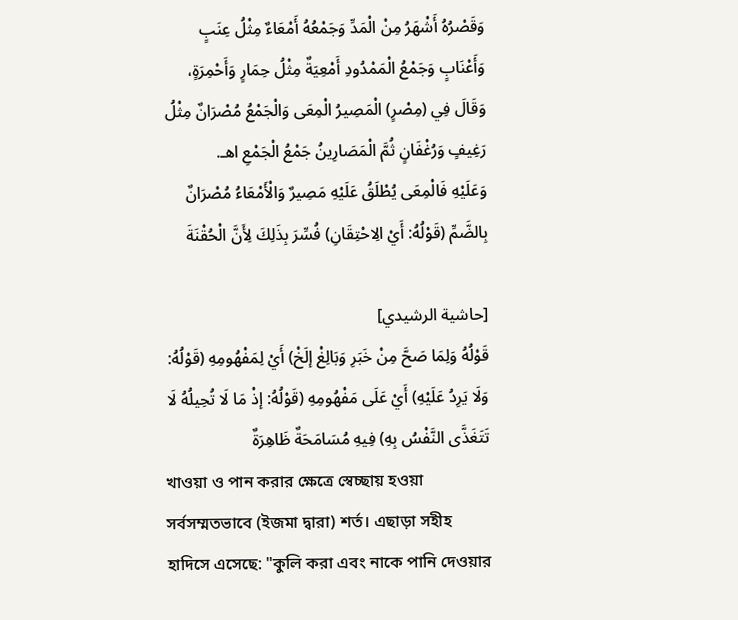وَقَصْرُهُ أَشْهَرُ مِنْ الْمَدِّ وَجَمْعُهُ أَمْعَاءٌ مِثْلُ عِنَبٍ وَأَعْنَابٍ وَجَمْعُ الْمَمْدُودِ أَمْعِيَةٌ مِثْلُ حِمَارٍ وَأَحْمِرَةٍ، وَقَالَ فِي (مِصْرٍ) الْمَصِيرُ الْمِعَى وَالْجَمْعُ مُصْرَانٌ مِثْلُ رَغِيفٍ وَرُغْفَانٍ ثُمَّ الْمَصَارِينُ جَمْعُ الْجَمْعِ اهـ.
وَعَلَيْهِ فَالْمِعَى يُطْلَقُ عَلَيْهِ مَصِيرٌ وَالْأَمْعَاءُ مُصْرَانٌ بِالضَّمِّ (قَوْلُهُ: أَيْ الِاحْتِقَانِ) فُسِّرَ بِذَلِكَ لِأَنَّ الْحُقْنَةَ

[حاشية الرشيدي]
قَوْلُهُ وَلِمَا صَحَّ مِنْ خَبَرِ وَبَالِغْ إلَخْ) أَيْ لِمَفْهُومِهِ (قَوْلُهُ: وَلَا يَرِدُ عَلَيْهِ) أَيْ عَلَى مَفْهُومِهِ (قَوْلُهُ: إذْ مَا لَا تُحِيلُهُ لَا تَتَغَذَّى النَّفْسُ بِهِ) فِيهِ مُسَامَحَةٌ ظَاهِرَةٌ
খাওয়া ও পান করার ক্ষেত্রে স্বেচ্ছায় হওয়া সর্বসম্মতভাবে (ইজমা দ্বারা) শর্ত। এছাড়া সহীহ হাদিসে এসেছে: "কুলি করা এবং নাকে পানি দেওয়ার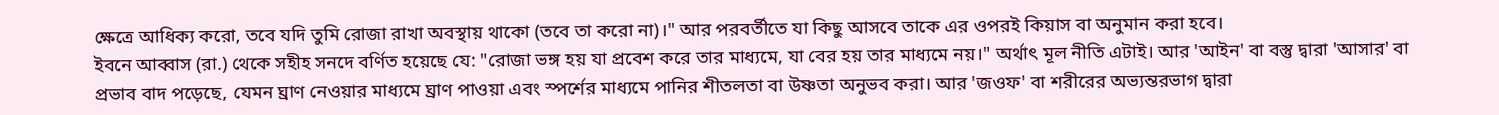ক্ষেত্রে আধিক্য করো, তবে যদি তুমি রোজা রাখা অবস্থায় থাকো (তবে তা করো না)।" আর পরবর্তীতে যা কিছু আসবে তাকে এর ওপরই কিয়াস বা অনুমান করা হবে।
ইবনে আব্বাস (রা.) থেকে সহীহ সনদে বর্ণিত হয়েছে যে: "রোজা ভঙ্গ হয় যা প্রবেশ করে তার মাধ্যমে, যা বের হয় তার মাধ্যমে নয়।" অর্থাৎ মূল নীতি এটাই। আর 'আইন' বা বস্তু দ্বারা 'আসার' বা প্রভাব বাদ পড়েছে, যেমন ঘ্রাণ নেওয়ার মাধ্যমে ঘ্রাণ পাওয়া এবং স্পর্শের মাধ্যমে পানির শীতলতা বা উষ্ণতা অনুভব করা। আর 'জওফ' বা শরীরের অভ্যন্তরভাগ দ্বারা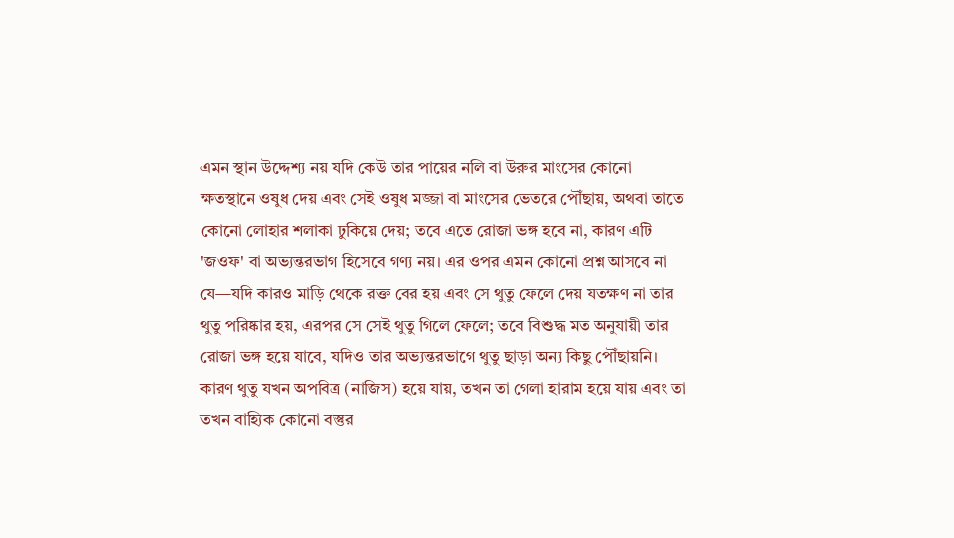এমন স্থান উদ্দেশ্য নয় যদি কেউ তার পায়ের নলি বা উরুর মাংসের কোনো ক্ষতস্থানে ওষুধ দেয় এবং সেই ওষুধ মজ্জা বা মাংসের ভেতরে পৌঁছায়, অথবা তাতে কোনো লোহার শলাকা ঢুকিয়ে দেয়; তবে এতে রোজা ভঙ্গ হবে না, কারণ এটি 'জওফ' বা অভ্যন্তরভাগ হিসেবে গণ্য নয়। এর ওপর এমন কোনো প্রশ্ন আসবে না যে—যদি কারও মাড়ি থেকে রক্ত বের হয় এবং সে থুতু ফেলে দেয় যতক্ষণ না তার থুতু পরিষ্কার হয়, এরপর সে সেই থুতু গিলে ফেলে; তবে বিশুদ্ধ মত অনুযায়ী তার রোজা ভঙ্গ হয়ে যাবে, যদিও তার অভ্যন্তরভাগে থুতু ছাড়া অন্য কিছু পৌঁছায়নি। কারণ থুতু যখন অপবিত্র (নাজিস) হয়ে যায়, তখন তা গেলা হারাম হয়ে যায় এবং তা তখন বাহ্যিক কোনো বস্তুর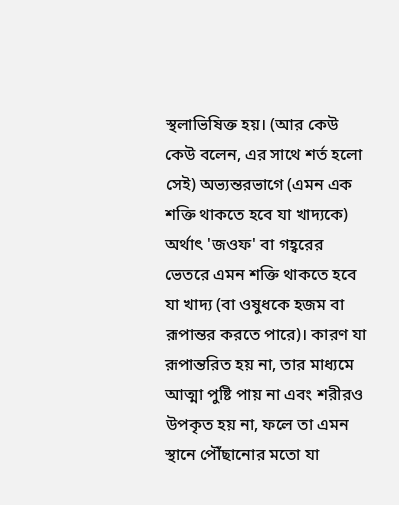স্থলাভিষিক্ত হয়। (আর কেউ কেউ বলেন, এর সাথে শর্ত হলো সেই) অভ্যন্তরভাগে (এমন এক শক্তি থাকতে হবে যা খাদ্যকে) অর্থাৎ 'জওফ' বা গহ্বরের ভেতরে এমন শক্তি থাকতে হবে যা খাদ্য (বা ওষুধকে হজম বা রূপান্তর করতে পারে)। কারণ যা রূপান্তরিত হয় না, তার মাধ্যমে আত্মা পুষ্টি পায় না এবং শরীরও উপকৃত হয় না, ফলে তা এমন স্থানে পৌঁছানোর মতো যা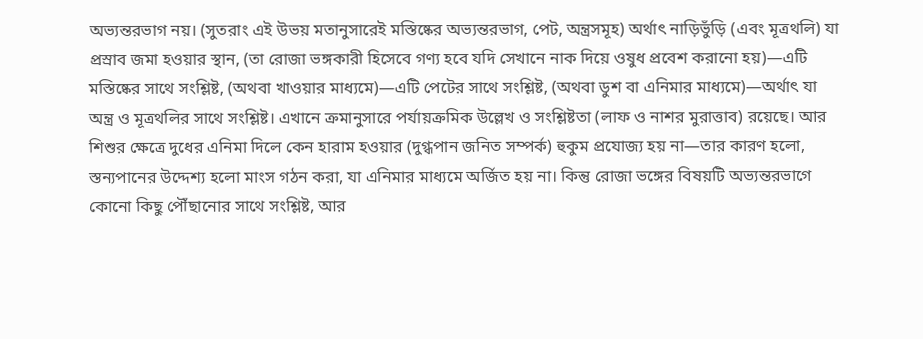অভ্যন্তরভাগ নয়। (সুতরাং এই উভয় মতানুসারেই মস্তিষ্কের অভ্যন্তরভাগ, পেট, অন্ত্রসমূহ) অর্থাৎ নাড়িভুঁড়ি (এবং মূত্রথলি) যা প্রস্রাব জমা হওয়ার স্থান, (তা রোজা ভঙ্গকারী হিসেবে গণ্য হবে যদি সেখানে নাক দিয়ে ওষুধ প্রবেশ করানো হয়)—এটি মস্তিষ্কের সাথে সংশ্লিষ্ট, (অথবা খাওয়ার মাধ্যমে)—এটি পেটের সাথে সংশ্লিষ্ট, (অথবা ডুশ বা এনিমার মাধ্যমে)—অর্থাৎ যা অন্ত্র ও মূত্রথলির সাথে সংশ্লিষ্ট। এখানে ক্রমানুসারে পর্যায়ক্রমিক উল্লেখ ও সংশ্লিষ্টতা (লাফ ও নাশর মুরাত্তাব) রয়েছে। আর শিশুর ক্ষেত্রে দুধের এনিমা দিলে কেন হারাম হওয়ার (দুগ্ধপান জনিত সম্পর্ক) হুকুম প্রযোজ্য হয় না—তার কারণ হলো, স্তন্যপানের উদ্দেশ্য হলো মাংস গঠন করা, যা এনিমার মাধ্যমে অর্জিত হয় না। কিন্তু রোজা ভঙ্গের বিষয়টি অভ্যন্তরভাগে কোনো কিছু পৌঁছানোর সাথে সংশ্লিষ্ট, আর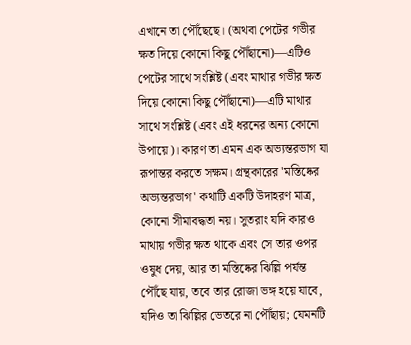এখানে তা পৌঁছেছে। (অথবা পেটের গভীর ক্ষত দিয়ে কোনো কিছু পৌঁছানো)—এটিও পেটের সাথে সংশ্লিষ্ট (এবং মাথার গভীর ক্ষত দিয়ে কোনো কিছু পৌঁছানো)—এটি মাথার সাথে সংশ্লিষ্ট (এবং এই ধরনের অন্য কোনো উপায়ে)। কারণ তা এমন এক অভ্যন্তরভাগ যা রূপান্তর করতে সক্ষম। গ্রন্থকারের 'মস্তিষ্কের অভ্যন্তরভাগ' কথাটি একটি উদাহরণ মাত্র, কোনো সীমাবদ্ধতা নয়। সুতরাং যদি কারও মাথায় গভীর ক্ষত থাকে এবং সে তার ওপর ওষুধ দেয়, আর তা মস্তিষ্কের ঝিল্লি পর্যন্ত পৌঁছে যায়, তবে তার রোজা ভঙ্গ হয়ে যাবে, যদিও তা ঝিল্লির ভেতরে না পৌঁছায়; যেমনটি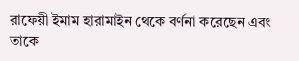রাফেয়ী ইমাম হারামাইন থেকে বর্ণনা করেছেন এবং তাকে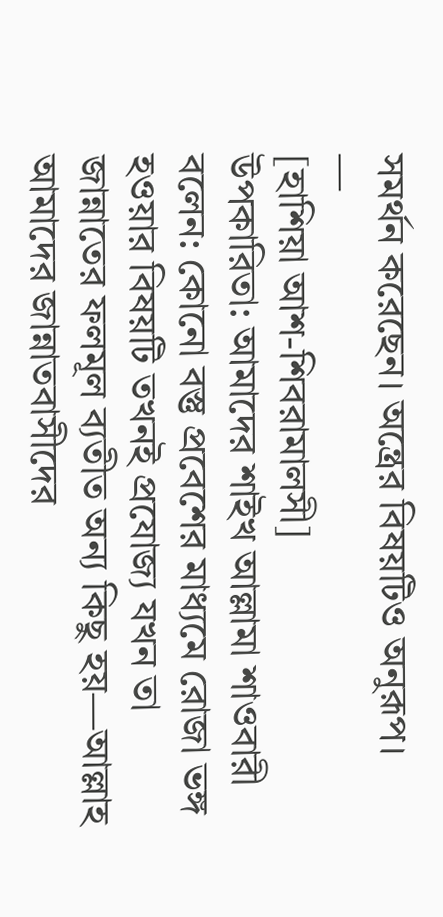সমর্থন করেছেন। অন্ত্রের বিষয়টিও অনুরূপ।
—
[হাশিয়া আশ-শিবরামালসী]
উপকারিতা: আমাদের শাইখ আল্লামা শাওবারী বলেন: কোনো বস্তু প্রবেশের মাধ্যমে রোজা ভঙ্গ হওয়ার বিষয়টি তখনই প্রযোজ্য যখন তা জান্নাতের ফলমূল ব্যতীত অন্য কিছু হয়—আল্লাহ আমাদের জান্নাতবাসীদের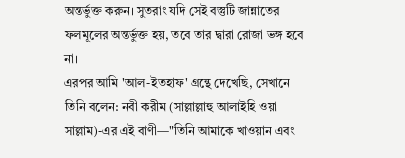অন্তর্ভুক্ত করুন। সুতরাং যদি সেই বস্তুটি জান্নাতের ফলমূলের অন্তর্ভুক্ত হয়, তবে তার দ্বারা রোজা ভঙ্গ হবে না।
এরপর আমি 'আল-ইতহাফ' গ্রন্থে দেখেছি, সেখানে তিনি বলেন: নবী করীম (সাল্লাল্লাহু আলাইহি ওয়া সাল্লাম)-এর এই বাণী—"তিনি আমাকে খাওয়ান এবং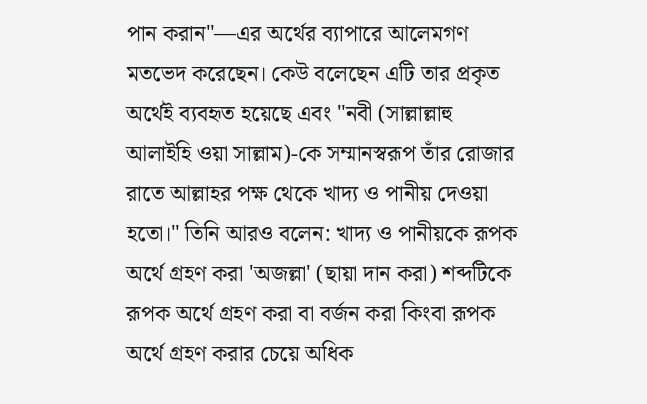পান করান"—এর অর্থের ব্যাপারে আলেমগণ মতভেদ করেছেন। কেউ বলেছেন এটি তার প্রকৃত অর্থেই ব্যবহৃত হয়েছে এবং "নবী (সাল্লাল্লাহু আলাইহি ওয়া সাল্লাম)-কে সম্মানস্বরূপ তাঁর রোজার রাতে আল্লাহর পক্ষ থেকে খাদ্য ও পানীয় দেওয়া হতো।" তিনি আরও বলেন: খাদ্য ও পানীয়কে রূপক অর্থে গ্রহণ করা 'অজল্লা' (ছায়া দান করা) শব্দটিকে রূপক অর্থে গ্রহণ করা বা বর্জন করা কিংবা রূপক অর্থে গ্রহণ করার চেয়ে অধিক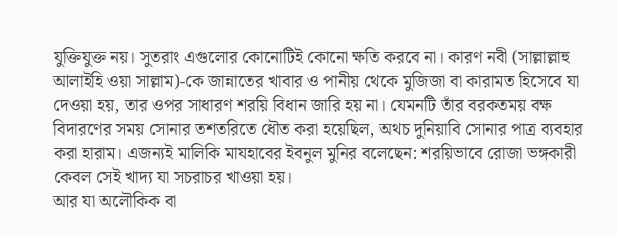যুক্তিযুক্ত নয়। সুতরাং এগুলোর কোনোটিই কোনো ক্ষতি করবে না। কারণ নবী (সাল্লাল্লাহু আলাইহি ওয়া সাল্লাম)-কে জান্নাতের খাবার ও পানীয় থেকে মুজিজা বা কারামত হিসেবে যা দেওয়া হয়, তার ওপর সাধারণ শরয়ি বিধান জারি হয় না। যেমনটি তাঁর বরকতময় বক্ষ বিদারণের সময় সোনার তশতরিতে ধৌত করা হয়েছিল, অথচ দুনিয়াবি সোনার পাত্র ব্যবহার করা হারাম। এজন্যই মালিকি মাযহাবের ইবনুল মুনির বলেছেন: শরয়িভাবে রোজা ভঙ্গকারী কেবল সেই খাদ্য যা সচরাচর খাওয়া হয়।
আর যা অলৌকিক বা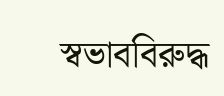স্বভাববিরুদ্ধ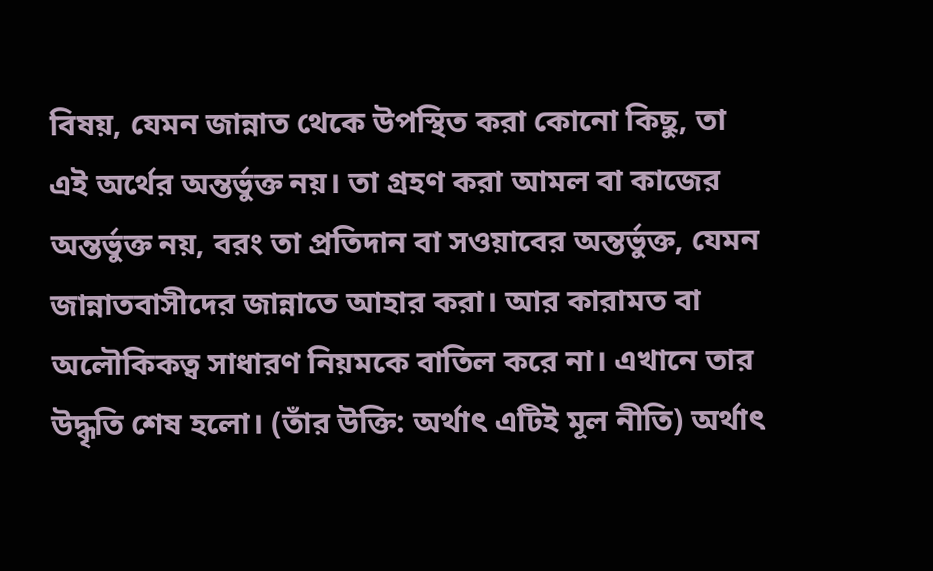বিষয়, যেমন জান্নাত থেকে উপস্থিত করা কোনো কিছু, তা এই অর্থের অন্তর্ভুক্ত নয়। তা গ্রহণ করা আমল বা কাজের অন্তর্ভুক্ত নয়, বরং তা প্রতিদান বা সওয়াবের অন্তর্ভুক্ত, যেমন জান্নাতবাসীদের জান্নাতে আহার করা। আর কারামত বা অলৌকিকত্ব সাধারণ নিয়মকে বাতিল করে না। এখানে তার উদ্ধৃতি শেষ হলো। (তাঁর উক্তি: অর্থাৎ এটিই মূল নীতি) অর্থাৎ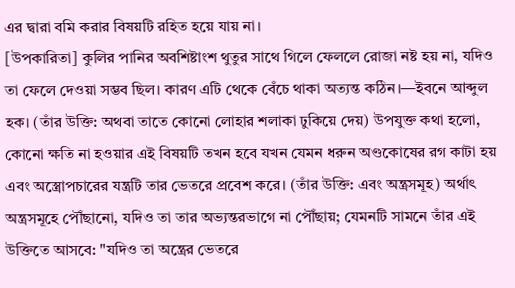এর দ্বারা বমি করার বিষয়টি রহিত হয়ে যায় না।
[উপকারিতা] কুলির পানির অবশিষ্টাংশ থুতুর সাথে গিলে ফেললে রোজা নষ্ট হয় না, যদিও তা ফেলে দেওয়া সম্ভব ছিল। কারণ এটি থেকে বেঁচে থাকা অত্যন্ত কঠিন।—ইবনে আব্দুল হক। (তাঁর উক্তি: অথবা তাতে কোনো লোহার শলাকা ঢুকিয়ে দেয়) উপযুক্ত কথা হলো, কোনো ক্ষতি না হওয়ার এই বিষয়টি তখন হবে যখন যেমন ধরুন অণ্ডকোষের রগ কাটা হয় এবং অস্ত্রোপচারের যন্ত্রটি তার ভেতরে প্রবেশ করে। (তাঁর উক্তি: এবং অন্ত্রসমূহ) অর্থাৎ অন্ত্রসমূহে পৌঁছানো, যদিও তা তার অভ্যন্তরভাগে না পৌঁছায়; যেমনটি সামনে তাঁর এই উক্তিতে আসবে: "যদিও তা অন্ত্রের ভেতরে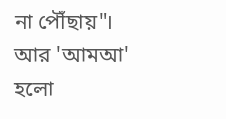না পৌঁছায়"। আর 'আমআ' হলো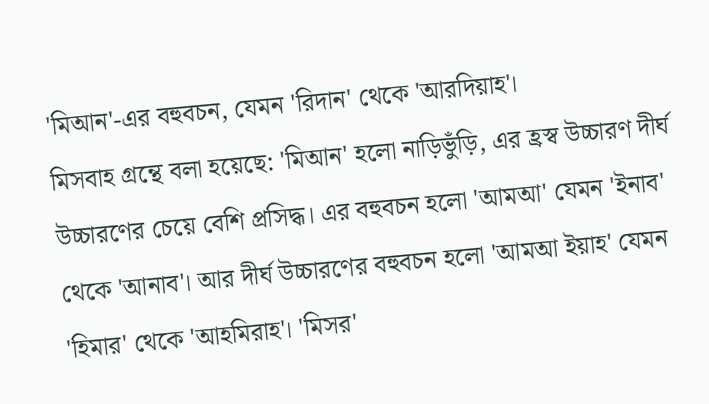'মিআন'-এর বহুবচন, যেমন 'রিদান' থেকে 'আরদিয়াহ'।
মিসবাহ গ্রন্থে বলা হয়েছে: 'মিআন' হলো নাড়িভুঁড়ি, এর হ্রস্ব উচ্চারণ দীর্ঘ উচ্চারণের চেয়ে বেশি প্রসিদ্ধ। এর বহুবচন হলো 'আমআ' যেমন 'ইনাব' থেকে 'আনাব'। আর দীর্ঘ উচ্চারণের বহুবচন হলো 'আমআ ইয়াহ' যেমন 'হিমার' থেকে 'আহমিরাহ'। 'মিসর'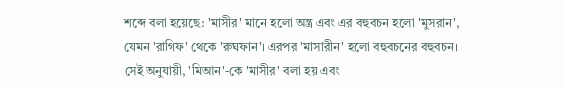শব্দে বলা হয়েছে: 'মাসীর' মানে হলো অন্ত্র এবং এর বহুবচন হলো 'মুসরান', যেমন 'রাগিফ' থেকে 'রুঘফান'। এরপর 'মাসারীন' হলো বহুবচনের বহুবচন।
সেই অনুযায়ী, 'মিআন'-কে 'মাসীর' বলা হয় এবং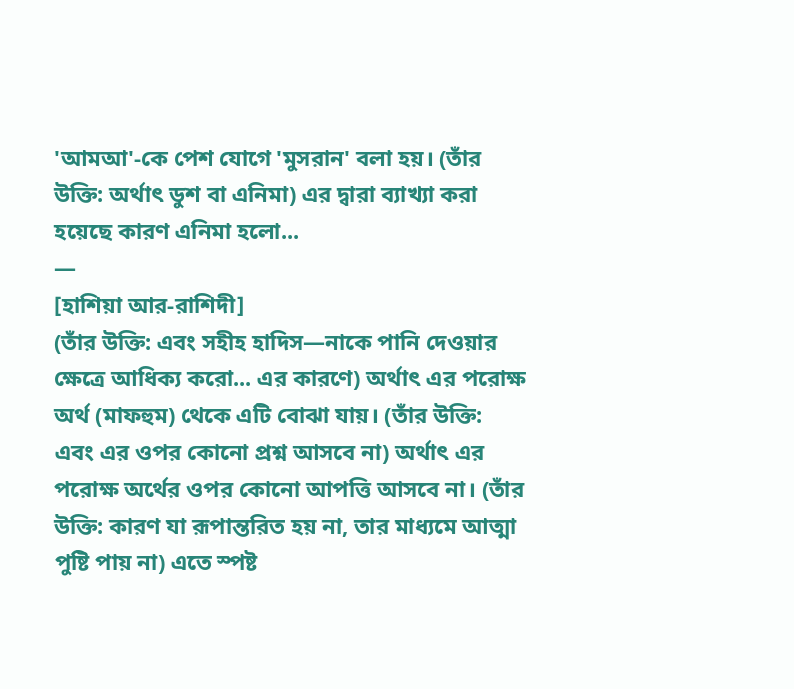'আমআ'-কে পেশ যোগে 'মুসরান' বলা হয়। (তাঁর উক্তি: অর্থাৎ ডুশ বা এনিমা) এর দ্বারা ব্যাখ্যা করা হয়েছে কারণ এনিমা হলো...
—
[হাশিয়া আর-রাশিদী]
(তাঁর উক্তি: এবং সহীহ হাদিস—নাকে পানি দেওয়ার ক্ষেত্রে আধিক্য করো... এর কারণে) অর্থাৎ এর পরোক্ষ অর্থ (মাফহুম) থেকে এটি বোঝা যায়। (তাঁর উক্তি: এবং এর ওপর কোনো প্রশ্ন আসবে না) অর্থাৎ এর পরোক্ষ অর্থের ওপর কোনো আপত্তি আসবে না। (তাঁর উক্তি: কারণ যা রূপান্তরিত হয় না, তার মাধ্যমে আত্মা পুষ্টি পায় না) এতে স্পষ্ট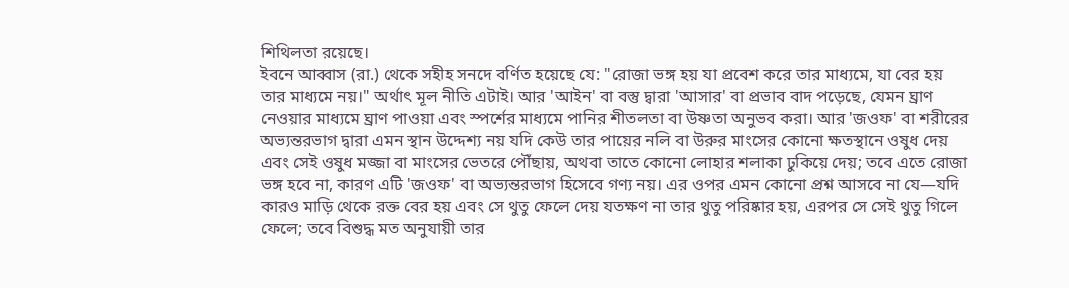শিথিলতা রয়েছে।
ইবনে আব্বাস (রা.) থেকে সহীহ সনদে বর্ণিত হয়েছে যে: "রোজা ভঙ্গ হয় যা প্রবেশ করে তার মাধ্যমে, যা বের হয় তার মাধ্যমে নয়।" অর্থাৎ মূল নীতি এটাই। আর 'আইন' বা বস্তু দ্বারা 'আসার' বা প্রভাব বাদ পড়েছে, যেমন ঘ্রাণ নেওয়ার মাধ্যমে ঘ্রাণ পাওয়া এবং স্পর্শের মাধ্যমে পানির শীতলতা বা উষ্ণতা অনুভব করা। আর 'জওফ' বা শরীরের অভ্যন্তরভাগ দ্বারা এমন স্থান উদ্দেশ্য নয় যদি কেউ তার পায়ের নলি বা উরুর মাংসের কোনো ক্ষতস্থানে ওষুধ দেয় এবং সেই ওষুধ মজ্জা বা মাংসের ভেতরে পৌঁছায়, অথবা তাতে কোনো লোহার শলাকা ঢুকিয়ে দেয়; তবে এতে রোজা ভঙ্গ হবে না, কারণ এটি 'জওফ' বা অভ্যন্তরভাগ হিসেবে গণ্য নয়। এর ওপর এমন কোনো প্রশ্ন আসবে না যে—যদি কারও মাড়ি থেকে রক্ত বের হয় এবং সে থুতু ফেলে দেয় যতক্ষণ না তার থুতু পরিষ্কার হয়, এরপর সে সেই থুতু গিলে ফেলে; তবে বিশুদ্ধ মত অনুযায়ী তার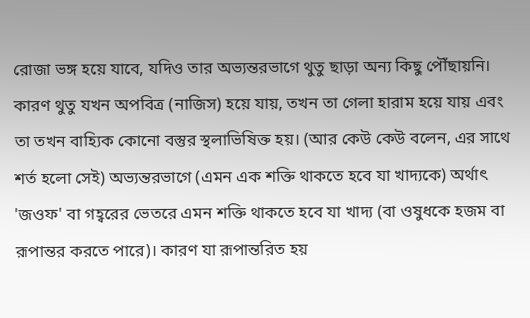রোজা ভঙ্গ হয়ে যাবে, যদিও তার অভ্যন্তরভাগে থুতু ছাড়া অন্য কিছু পৌঁছায়নি। কারণ থুতু যখন অপবিত্র (নাজিস) হয়ে যায়, তখন তা গেলা হারাম হয়ে যায় এবং তা তখন বাহ্যিক কোনো বস্তুর স্থলাভিষিক্ত হয়। (আর কেউ কেউ বলেন, এর সাথে শর্ত হলো সেই) অভ্যন্তরভাগে (এমন এক শক্তি থাকতে হবে যা খাদ্যকে) অর্থাৎ 'জওফ' বা গহ্বরের ভেতরে এমন শক্তি থাকতে হবে যা খাদ্য (বা ওষুধকে হজম বা রূপান্তর করতে পারে)। কারণ যা রূপান্তরিত হয়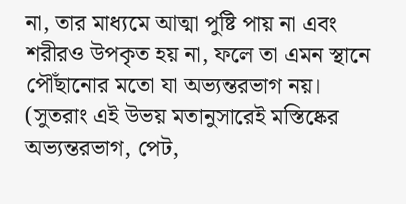না, তার মাধ্যমে আত্মা পুষ্টি পায় না এবং শরীরও উপকৃত হয় না, ফলে তা এমন স্থানে পৌঁছানোর মতো যা অভ্যন্তরভাগ নয়। (সুতরাং এই উভয় মতানুসারেই মস্তিষ্কের অভ্যন্তরভাগ, পেট,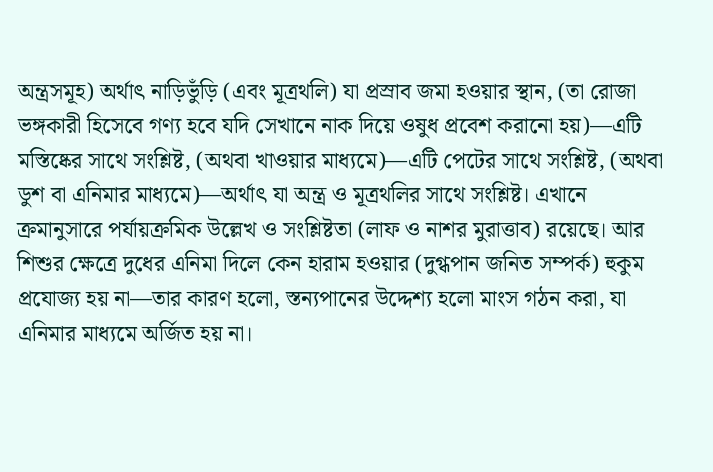অন্ত্রসমূহ) অর্থাৎ নাড়িভুঁড়ি (এবং মূত্রথলি) যা প্রস্রাব জমা হওয়ার স্থান, (তা রোজা ভঙ্গকারী হিসেবে গণ্য হবে যদি সেখানে নাক দিয়ে ওষুধ প্রবেশ করানো হয়)—এটি মস্তিষ্কের সাথে সংশ্লিষ্ট, (অথবা খাওয়ার মাধ্যমে)—এটি পেটের সাথে সংশ্লিষ্ট, (অথবা ডুশ বা এনিমার মাধ্যমে)—অর্থাৎ যা অন্ত্র ও মূত্রথলির সাথে সংশ্লিষ্ট। এখানে ক্রমানুসারে পর্যায়ক্রমিক উল্লেখ ও সংশ্লিষ্টতা (লাফ ও নাশর মুরাত্তাব) রয়েছে। আর শিশুর ক্ষেত্রে দুধের এনিমা দিলে কেন হারাম হওয়ার (দুগ্ধপান জনিত সম্পর্ক) হুকুম প্রযোজ্য হয় না—তার কারণ হলো, স্তন্যপানের উদ্দেশ্য হলো মাংস গঠন করা, যা এনিমার মাধ্যমে অর্জিত হয় না।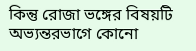কিন্তু রোজা ভঙ্গের বিষয়টি অভ্যন্তরভাগে কোনো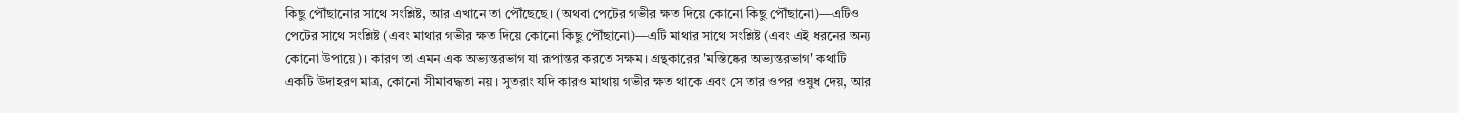কিছু পৌঁছানোর সাথে সংশ্লিষ্ট, আর এখানে তা পৌঁছেছে। (অথবা পেটের গভীর ক্ষত দিয়ে কোনো কিছু পৌঁছানো)—এটিও পেটের সাথে সংশ্লিষ্ট (এবং মাথার গভীর ক্ষত দিয়ে কোনো কিছু পৌঁছানো)—এটি মাথার সাথে সংশ্লিষ্ট (এবং এই ধরনের অন্য কোনো উপায়ে)। কারণ তা এমন এক অভ্যন্তরভাগ যা রূপান্তর করতে সক্ষম। গ্রন্থকারের 'মস্তিষ্কের অভ্যন্তরভাগ' কথাটি একটি উদাহরণ মাত্র, কোনো সীমাবদ্ধতা নয়। সুতরাং যদি কারও মাথায় গভীর ক্ষত থাকে এবং সে তার ওপর ওষুধ দেয়, আর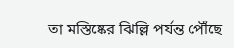তা মস্তিষ্কের ঝিল্লি পর্যন্ত পৌঁছে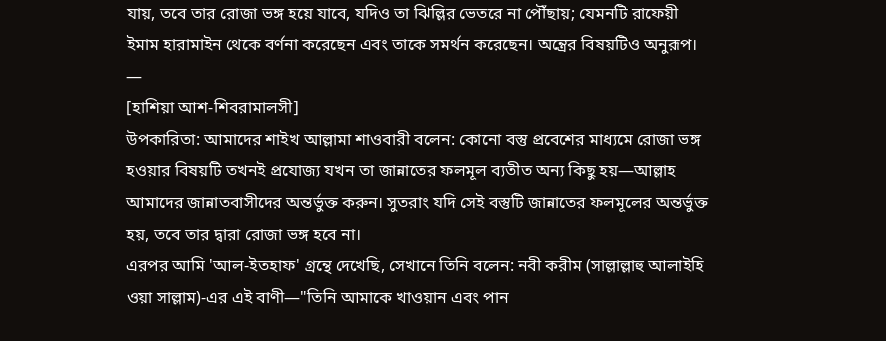যায়, তবে তার রোজা ভঙ্গ হয়ে যাবে, যদিও তা ঝিল্লির ভেতরে না পৌঁছায়; যেমনটি রাফেয়ী ইমাম হারামাইন থেকে বর্ণনা করেছেন এবং তাকে সমর্থন করেছেন। অন্ত্রের বিষয়টিও অনুরূপ।
—
[হাশিয়া আশ-শিবরামালসী]
উপকারিতা: আমাদের শাইখ আল্লামা শাওবারী বলেন: কোনো বস্তু প্রবেশের মাধ্যমে রোজা ভঙ্গ হওয়ার বিষয়টি তখনই প্রযোজ্য যখন তা জান্নাতের ফলমূল ব্যতীত অন্য কিছু হয়—আল্লাহ আমাদের জান্নাতবাসীদের অন্তর্ভুক্ত করুন। সুতরাং যদি সেই বস্তুটি জান্নাতের ফলমূলের অন্তর্ভুক্ত হয়, তবে তার দ্বারা রোজা ভঙ্গ হবে না।
এরপর আমি 'আল-ইতহাফ' গ্রন্থে দেখেছি, সেখানে তিনি বলেন: নবী করীম (সাল্লাল্লাহু আলাইহি ওয়া সাল্লাম)-এর এই বাণী—"তিনি আমাকে খাওয়ান এবং পান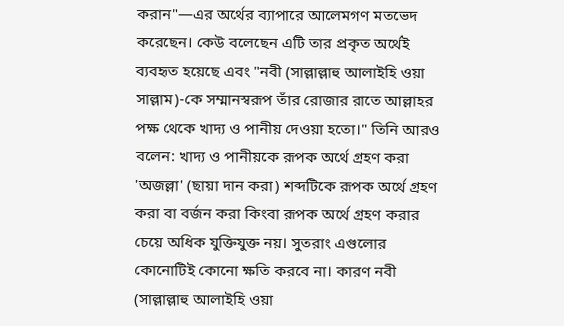করান"—এর অর্থের ব্যাপারে আলেমগণ মতভেদ করেছেন। কেউ বলেছেন এটি তার প্রকৃত অর্থেই ব্যবহৃত হয়েছে এবং "নবী (সাল্লাল্লাহু আলাইহি ওয়া সাল্লাম)-কে সম্মানস্বরূপ তাঁর রোজার রাতে আল্লাহর পক্ষ থেকে খাদ্য ও পানীয় দেওয়া হতো।" তিনি আরও বলেন: খাদ্য ও পানীয়কে রূপক অর্থে গ্রহণ করা 'অজল্লা' (ছায়া দান করা) শব্দটিকে রূপক অর্থে গ্রহণ করা বা বর্জন করা কিংবা রূপক অর্থে গ্রহণ করার চেয়ে অধিক যুক্তিযুক্ত নয়। সুতরাং এগুলোর কোনোটিই কোনো ক্ষতি করবে না। কারণ নবী (সাল্লাল্লাহু আলাইহি ওয়া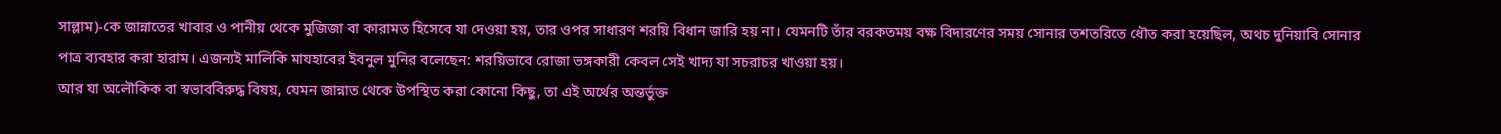সাল্লাম)-কে জান্নাতের খাবার ও পানীয় থেকে মুজিজা বা কারামত হিসেবে যা দেওয়া হয়, তার ওপর সাধারণ শরয়ি বিধান জারি হয় না। যেমনটি তাঁর বরকতময় বক্ষ বিদারণের সময় সোনার তশতরিতে ধৌত করা হয়েছিল, অথচ দুনিয়াবি সোনার পাত্র ব্যবহার করা হারাম। এজন্যই মালিকি মাযহাবের ইবনুল মুনির বলেছেন: শরয়িভাবে রোজা ভঙ্গকারী কেবল সেই খাদ্য যা সচরাচর খাওয়া হয়।
আর যা অলৌকিক বা স্বভাববিরুদ্ধ বিষয়, যেমন জান্নাত থেকে উপস্থিত করা কোনো কিছু, তা এই অর্থের অন্তর্ভুক্ত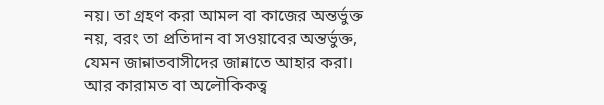নয়। তা গ্রহণ করা আমল বা কাজের অন্তর্ভুক্ত নয়, বরং তা প্রতিদান বা সওয়াবের অন্তর্ভুক্ত, যেমন জান্নাতবাসীদের জান্নাতে আহার করা। আর কারামত বা অলৌকিকত্ব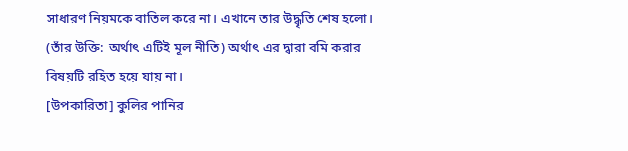সাধারণ নিয়মকে বাতিল করে না। এখানে তার উদ্ধৃতি শেষ হলো। (তাঁর উক্তি: অর্থাৎ এটিই মূল নীতি) অর্থাৎ এর দ্বারা বমি করার বিষয়টি রহিত হয়ে যায় না।
[উপকারিতা] কুলির পানির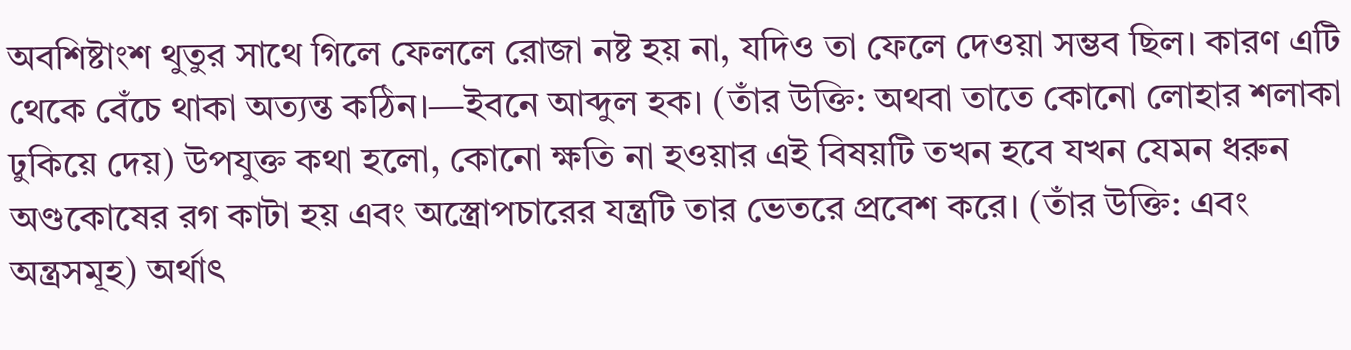অবশিষ্টাংশ থুতুর সাথে গিলে ফেললে রোজা নষ্ট হয় না, যদিও তা ফেলে দেওয়া সম্ভব ছিল। কারণ এটি থেকে বেঁচে থাকা অত্যন্ত কঠিন।—ইবনে আব্দুল হক। (তাঁর উক্তি: অথবা তাতে কোনো লোহার শলাকা ঢুকিয়ে দেয়) উপযুক্ত কথা হলো, কোনো ক্ষতি না হওয়ার এই বিষয়টি তখন হবে যখন যেমন ধরুন অণ্ডকোষের রগ কাটা হয় এবং অস্ত্রোপচারের যন্ত্রটি তার ভেতরে প্রবেশ করে। (তাঁর উক্তি: এবং অন্ত্রসমূহ) অর্থাৎ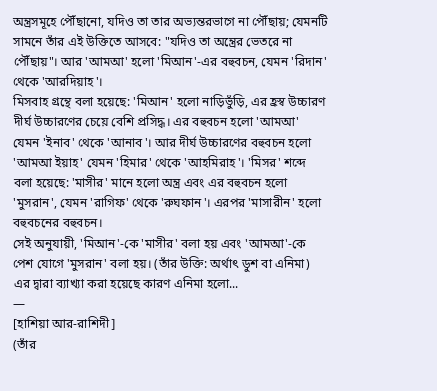অন্ত্রসমূহে পৌঁছানো, যদিও তা তার অভ্যন্তরভাগে না পৌঁছায়; যেমনটি সামনে তাঁর এই উক্তিতে আসবে: "যদিও তা অন্ত্রের ভেতরে না পৌঁছায়"। আর 'আমআ' হলো 'মিআন'-এর বহুবচন, যেমন 'রিদান' থেকে 'আরদিয়াহ'।
মিসবাহ গ্রন্থে বলা হয়েছে: 'মিআন' হলো নাড়িভুঁড়ি, এর হ্রস্ব উচ্চারণ দীর্ঘ উচ্চারণের চেয়ে বেশি প্রসিদ্ধ। এর বহুবচন হলো 'আমআ' যেমন 'ইনাব' থেকে 'আনাব'। আর দীর্ঘ উচ্চারণের বহুবচন হলো 'আমআ ইয়াহ' যেমন 'হিমার' থেকে 'আহমিরাহ'। 'মিসর' শব্দে বলা হয়েছে: 'মাসীর' মানে হলো অন্ত্র এবং এর বহুবচন হলো 'মুসরান', যেমন 'রাগিফ' থেকে 'রুঘফান'। এরপর 'মাসারীন' হলো বহুবচনের বহুবচন।
সেই অনুযায়ী, 'মিআন'-কে 'মাসীর' বলা হয় এবং 'আমআ'-কে পেশ যোগে 'মুসরান' বলা হয়। (তাঁর উক্তি: অর্থাৎ ডুশ বা এনিমা) এর দ্বারা ব্যাখ্যা করা হয়েছে কারণ এনিমা হলো...
—
[হাশিয়া আর-রাশিদী]
(তাঁর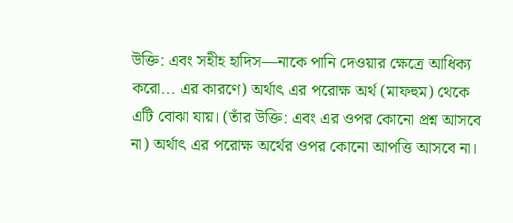উক্তি: এবং সহীহ হাদিস—নাকে পানি দেওয়ার ক্ষেত্রে আধিক্য করো... এর কারণে) অর্থাৎ এর পরোক্ষ অর্থ (মাফহুম) থেকে এটি বোঝা যায়। (তাঁর উক্তি: এবং এর ওপর কোনো প্রশ্ন আসবে না) অর্থাৎ এর পরোক্ষ অর্থের ওপর কোনো আপত্তি আসবে না।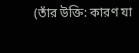(তাঁর উক্তি: কারণ যা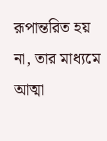রূপান্তরিত হয় না, তার মাধ্যমে আত্মা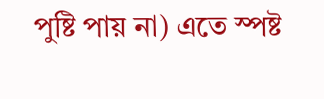পুষ্টি পায় না) এতে স্পষ্ট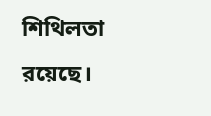শিথিলতা রয়েছে।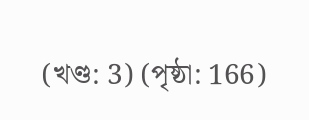(খণ্ড: 3) (পৃষ্ঠা: 166)